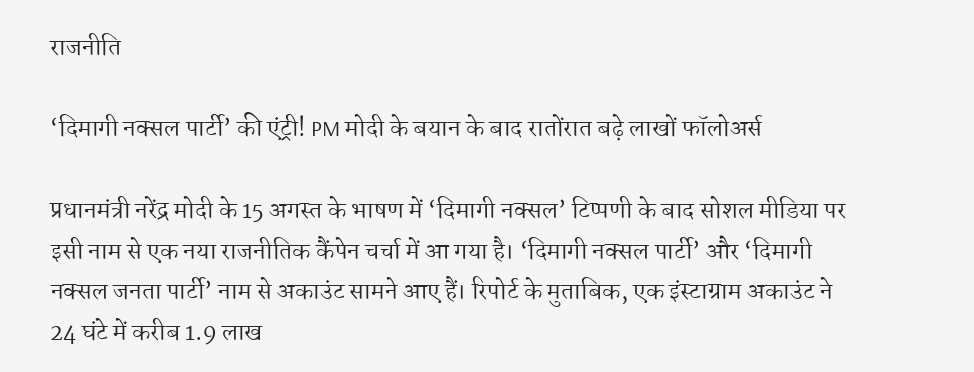राजनीति

‘दिमागी नक्सल पार्टी’ की एंट्री! PM मोदी के बयान के बाद रातोंरात बढ़े लाखों फॉलोअर्स

प्रधानमंत्री नरेंद्र मोदी के 15 अगस्त के भाषण में ‘दिमागी नक्सल’ टिप्पणी के बाद सोशल मीडिया पर इसी नाम से एक नया राजनीतिक कैंपेन चर्चा में आ गया है। ‘दिमागी नक्सल पार्टी’ और ‘दिमागी नक्सल जनता पार्टी’ नाम से अकाउंट सामने आए हैं। रिपोर्ट के मुताबिक, एक इंस्टाग्राम अकाउंट ने 24 घंटे में करीब 1.9 लाख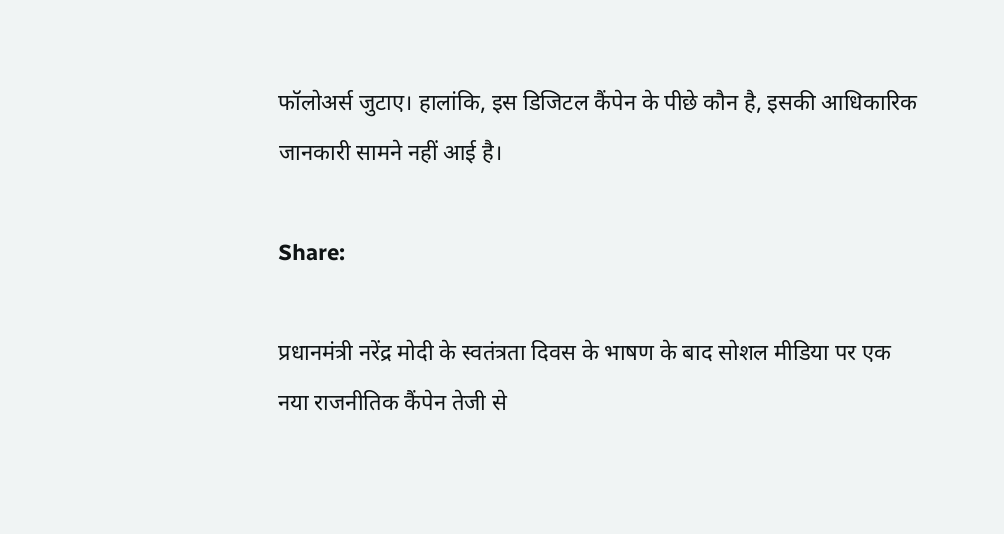फॉलोअर्स जुटाए। हालांकि, इस डिजिटल कैंपेन के पीछे कौन है, इसकी आधिकारिक जानकारी सामने नहीं आई है।

Share:

प्रधानमंत्री नरेंद्र मोदी के स्वतंत्रता दिवस के भाषण के बाद सोशल मीडिया पर एक नया राजनीतिक कैंपेन तेजी से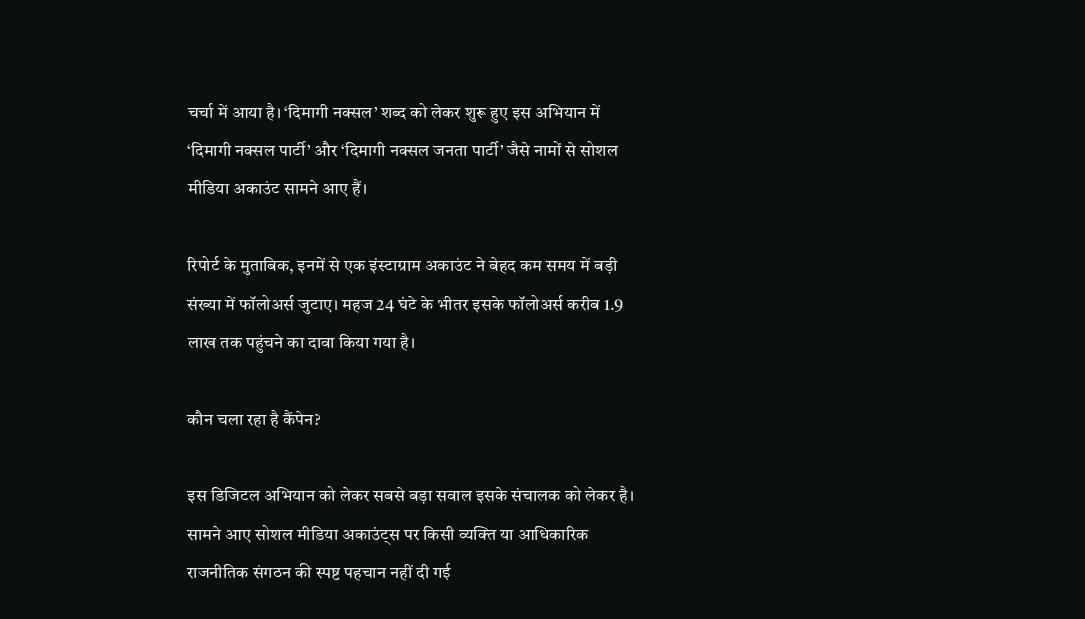चर्चा में आया है। ‘दिमागी नक्सल’ शब्द को लेकर शुरू हुए इस अभियान में ‘दिमागी नक्सल पार्टी’ और ‘दिमागी नक्सल जनता पार्टी’ जैसे नामों से सोशल मीडिया अकाउंट सामने आए हैं।

रिपोर्ट के मुताबिक, इनमें से एक इंस्टाग्राम अकाउंट ने बेहद कम समय में बड़ी संख्या में फॉलोअर्स जुटाए। महज 24 घंटे के भीतर इसके फॉलोअर्स करीब 1.9 लाख तक पहुंचने का दावा किया गया है।

कौन चला रहा है कैंपेन?

इस डिजिटल अभियान को लेकर सबसे बड़ा सवाल इसके संचालक को लेकर है। सामने आए सोशल मीडिया अकाउंट्स पर किसी व्यक्ति या आधिकारिक राजनीतिक संगठन की स्पष्ट पहचान नहीं दी गई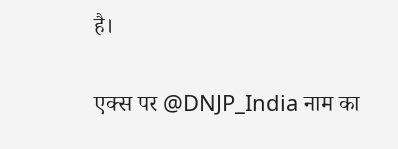है।

एक्स पर @DNJP_India नाम का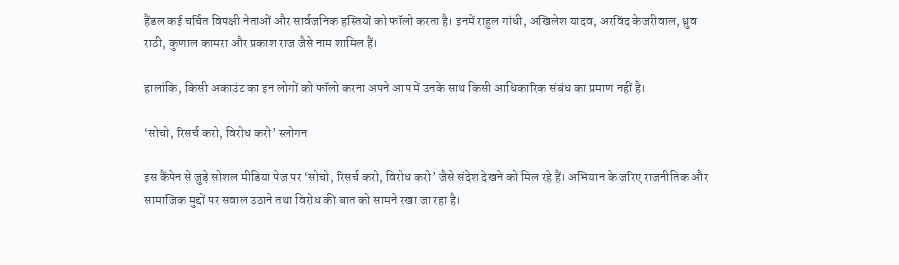हैंडल कई चर्चित विपक्षी नेताओं और सार्वजनिक हस्तियों को फॉलो करता है। इनमें राहुल गांधी, अखिलेश यादव, अरविंद केजरीवाल, ध्रुव राठी, कुणाल कामरा और प्रकाश राज जैसे नाम शामिल हैं।

हालांकि, किसी अकाउंट का इन लोगों को फॉलो करना अपने आप में उनके साथ किसी आधिकारिक संबंध का प्रमाण नहीं है।

‘सोचो, रिसर्च करो, विरोध करो’ स्लोगन

इस कैंपेन से जुड़े सोशल मीडिया पेज पर ‘सोचो, रिसर्च करो, विरोध करो’ जैसे संदेश देखने को मिल रहे हैं। अभियान के जरिए राजनीतिक और सामाजिक मुद्दों पर सवाल उठाने तथा विरोध की बात को सामने रखा जा रहा है।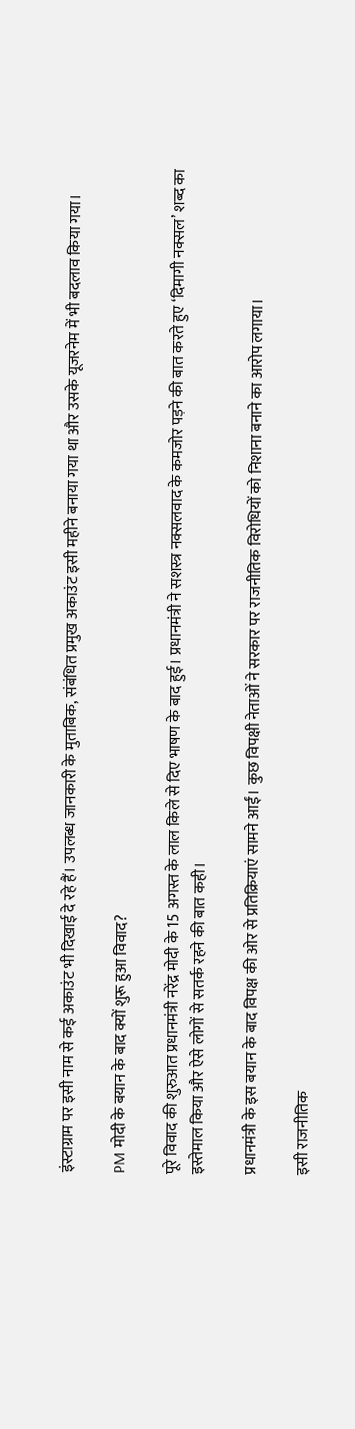इंस्टाग्राम पर इसी नाम से कई अकाउंट भी दिखाई दे रहे हैं। उपलब्ध जानकारी के मुताबिक, संबंधित प्रमुख अकाउंट इसी महीने बनाया गया था और उसके यूजरनेम में भी बदलाव किया गया।

PM मोदी के बयान के बाद क्यों शुरू हुआ विवाद?

पूरे विवाद की शुरुआत प्रधानमंत्री नरेंद्र मोदी के 15 अगस्त के लाल किले से दिए भाषण के बाद हुई। प्रधानमंत्री ने सशस्त्र नक्सलवाद के कमजोर पड़ने की बात करते हुए ‘दिमागी नक्सल’ शब्द का इस्तेमाल किया और ऐसे लोगों से सतर्क रहने की बात कही।

प्रधानमंत्री के इस बयान के बाद विपक्ष की ओर से प्रतिक्रियाएं सामने आईं। कुछ विपक्षी नेताओं ने सरकार पर राजनीतिक विरोधियों को निशाना बनाने का आरोप लगाया।

इसी राजनीतिक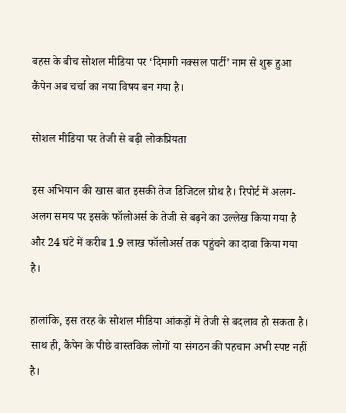बहस के बीच सोशल मीडिया पर ‘दिमागी नक्सल पार्टी’ नाम से शुरू हुआ कैंपेन अब चर्चा का नया विषय बन गया है।

सोशल मीडिया पर तेजी से बढ़ी लोकप्रियता

इस अभियान की खास बात इसकी तेज डिजिटल ग्रोथ है। रिपोर्ट में अलग-अलग समय पर इसके फॉलोअर्स के तेजी से बढ़ने का उल्लेख किया गया है और 24 घंटे में करीब 1.9 लाख फॉलोअर्स तक पहुंचने का दावा किया गया है।

हालांकि, इस तरह के सोशल मीडिया आंकड़ों में तेजी से बदलाव हो सकता है। साथ ही, कैंपेन के पीछे वास्तविक लोगों या संगठन की पहचान अभी स्पष्ट नहीं है।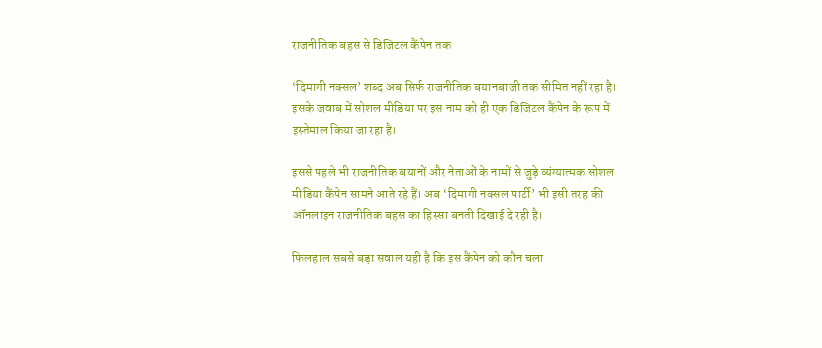राजनीतिक बहस से डिजिटल कैंपेन तक

‘दिमागी नक्सल’ शब्द अब सिर्फ राजनीतिक बयानबाजी तक सीमित नहीं रहा है। इसके जवाब में सोशल मीडिया पर इस नाम को ही एक डिजिटल कैंपेन के रूप में इस्तेमाल किया जा रहा है।

इससे पहले भी राजनीतिक बयानों और नेताओं के नामों से जुड़े व्यंग्यात्मक सोशल मीडिया कैंपेन सामने आते रहे हैं। अब ‘दिमागी नक्सल पार्टी’ भी इसी तरह की ऑनलाइन राजनीतिक बहस का हिस्सा बनती दिखाई दे रही है।

फिलहाल सबसे बड़ा सवाल यही है कि इस कैंपेन को कौन चला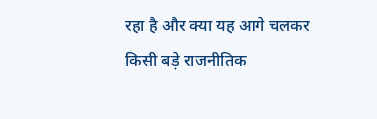रहा है और क्या यह आगे चलकर किसी बड़े राजनीतिक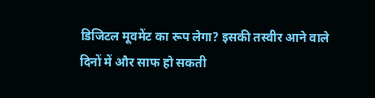डिजिटल मूवमेंट का रूप लेगा? इसकी तस्वीर आने वाले दिनों में और साफ हो सकती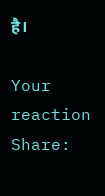है।

Your reaction
Share: